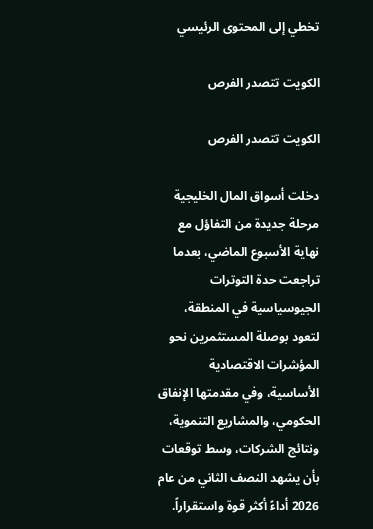تخطي إلى المحتوى الرئيسي

الكويت تتصدر الفرص

الكويت تتصدر الفرص

دخلت أسواق المال الخليجية مرحلة جديدة من التفاؤل مع نهاية الأسبوع الماضي، بعدما تراجعت حدة التوترات الجيوسياسية في المنطقة، لتعود بوصلة المستثمرين نحو المؤشرات الاقتصادية الأساسية، وفي مقدمتها الإنفاق الحكومي، والمشاريع التنموية، ونتائج الشركات، وسط توقعات بأن يشهد النصف الثاني من عام 2026 أداءً أكثر قوة واستقراراً.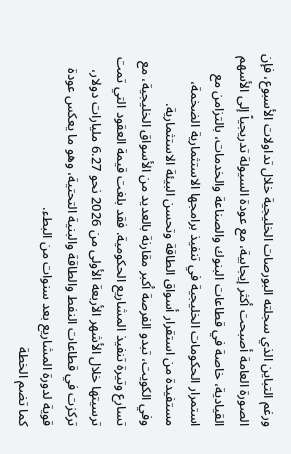ورغم التباين الذي سجلته البورصات الخليجية خلال تداولات الأسبوع، فإن الصورة العامة أصبحت أكثر إيجابية، مع عودة السيولة تدريجياً إلى الأسهم القيادية، خاصة في قطاعات البنوك والصناعة والخدمات، بالتزامن مع استمرار الحكومات الخليجية في تنفيذ برامجها الاستثمارية الضخمة، مستفيدة من استقرار أسواق الطاقة وتحسن البيئة الاستثمارية.
وفي الكويت، تبدو الفرصة أكبر مقارنة بالعديد من الأسواق الخليجية، مع تسارع وتيرة تنفيذ المشاريع الحكومية. فقد بلغت قيمة العقود التي تمت ترسيتها خلال الأشهر الأربعة الأولى من 2026 نحو 6.27 مليارات دولار، تركزت في قطاعات النفط والطاقة والبنية التحتية، وهو ما يعكس عودة قوية لدورة المشاريع بعد سنوات من البطء.
كما تضم الخطة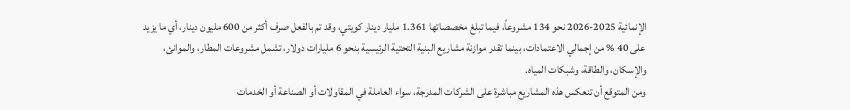الإنمائية 2025-2026 نحو 134 مشروعاً، فيما تبلغ مخصصاتها 1.361 مليار دينار كويتي، وقد تم بالفعل صرف أكثر من 600 مليون دينار، أي ما يزيد على 40 % من إجمالي الاعتمادات، بينما تقدر موازنة مشاريع البنية التحتية الرئيسية بنحو 6 مليارات دولار، تشمل مشروعات المطار، والموانئ، والإسكان، والطاقة، وشبكات المياه.
ومن المتوقع أن تنعكس هذه المشاريع مباشرة على الشركات المدرجة، سواء العاملة في المقاولات أو الصناعة أو الخدمات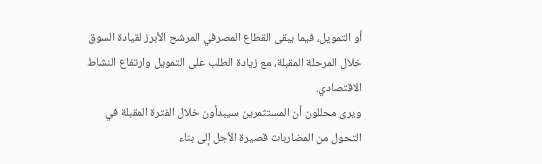أو التمويل، فيما يبقى القطاع المصرفي المرشح الأبرز لقيادة السوق خلال المرحلة المقبلة، مع زيادة الطلب على التمويل وارتفاع النشاط الاقتصادي.
ويرى محللون أن المستثمرين سيبدأون خلال الفترة المقبلة في التحول من المضاربات قصيرة الأجل إلى بناء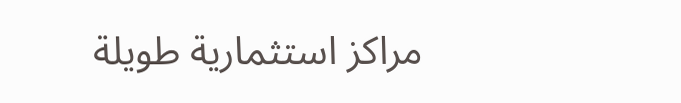مراكز استثمارية طويلة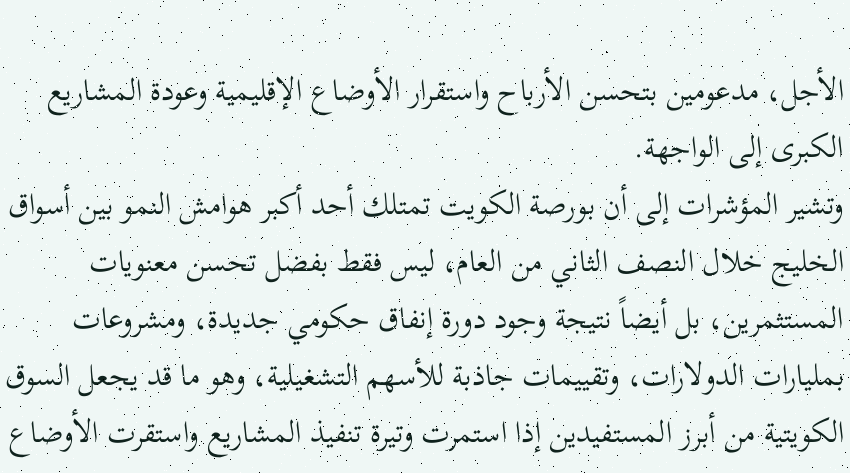الأجل، مدعومين بتحسن الأرباح واستقرار الأوضاع الإقليمية وعودة المشاريع الكبرى إلى الواجهة.
وتشير المؤشرات إلى أن بورصة الكويت تمتلك أحد أكبر هوامش النمو بين أسواق الخليج خلال النصف الثاني من العام، ليس فقط بفضل تحسن معنويات المستثمرين، بل أيضاً نتيجة وجود دورة إنفاق حكومي جديدة، ومشروعات بمليارات الدولارات، وتقييمات جاذبة للأسهم التشغيلية، وهو ما قد يجعل السوق الكويتية من أبرز المستفيدين إذا استمرت وتيرة تنفيذ المشاريع واستقرت الأوضاع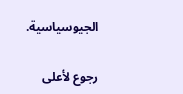الجيوسياسية.

رجوع لأعلى